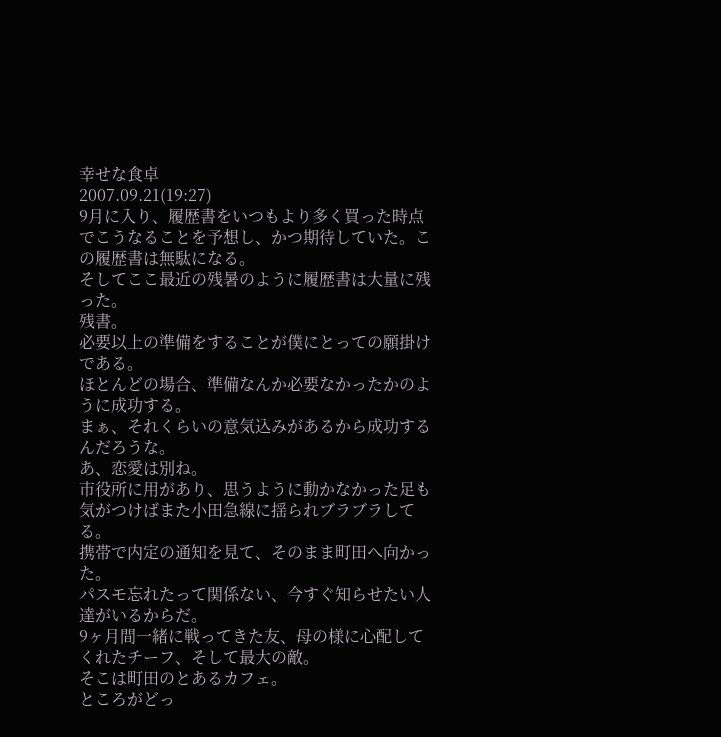幸せな食卓
2007.09.21(19:27)
9月に入り、履歴書をいつもより多く買った時点でこうなることを予想し、かつ期待していた。この履歴書は無駄になる。
そしてここ最近の残暑のように履歴書は大量に残った。
残書。
必要以上の準備をすることが僕にとっての願掛けである。
ほとんどの場合、準備なんか必要なかったかのように成功する。
まぁ、それくらいの意気込みがあるから成功するんだろうな。
あ、恋愛は別ね。
市役所に用があり、思うように動かなかった足も気がつけばまた小田急線に揺られブラブラしてる。
携帯で内定の通知を見て、そのまま町田へ向かった。
パスモ忘れたって関係ない、今すぐ知らせたい人達がいるからだ。
9ヶ月間一緒に戦ってきた友、母の様に心配してくれたチーフ、そして最大の敵。
そこは町田のとあるカフェ。
ところがどっ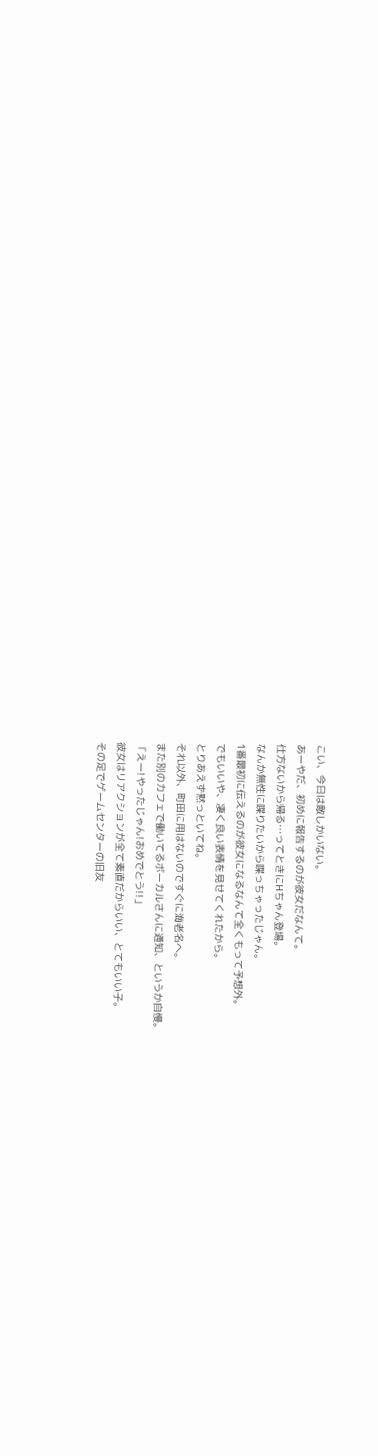こい、今日は敵しかいない。
あーやだ、初めに報告するのが彼女だなんて。
仕方ないから帰る…ってときにHちゃん登場。
なんか無性に喋りたいから喋っちゃったじゃん。
1番最初に伝えるのが彼女になるなんて全くもって予想外。
でもいいや、凄く良い表情を見せてくれたから。
とりあえず黙っといてね。
それ以外、町田に用はないのですぐに海老名へ。
また別のカフェで働いてるボーカルさんに通知、というか自慢。
「えー!やったじゃん!おめでとう!!」
彼女はリアクションが全て素直だからいい、とてもいい子。
その足でゲームセンターの旧友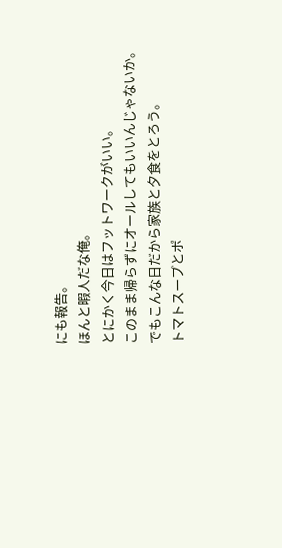にも報告。
ほんと暇人だな俺。
とにかく今日はフットワークがいい。
このまま帰らずにオールしてもいいんじゃないか。
でもこんな日だから家族と夕食をとろう。
トマトスープとポ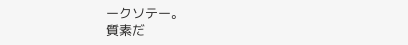ークソテー。
質素だ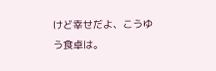けど幸せだよ、こうゆう食卓は。